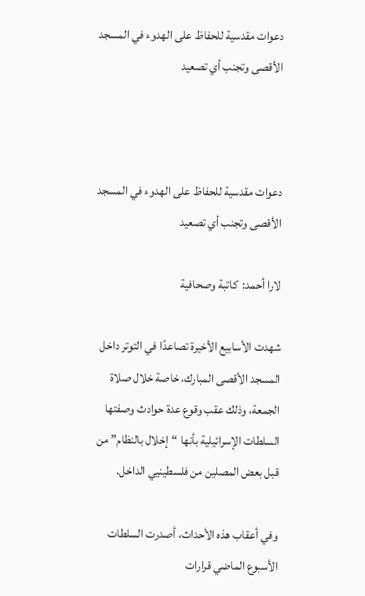دعوات مقدسية للحفاظ على الهدوء في المسجد الأقصى وتجنب أي تصعيد



دعوات مقدسية للحفاظ على الهدوء في المسجد الأقصى وتجنب أي تصعيد

لارا أحمد:  كاتبة وصحافية

شهدت الأسابيع الأخيرة تصاعدًا في التوتر داخل المسجد الأقصى المبارك، خاصة خلال صلاة الجمعة، وذلك عقب وقوع عدة حوادث وصفتها السلطات الإسرائيلية بأنها “إخلال بالنظام” من قبل بعض المصلين من فلسطينيي الداخل.

وفي أعقاب هذه الأحداث، أصدرت السلطات الأسبوع الماضي قرارات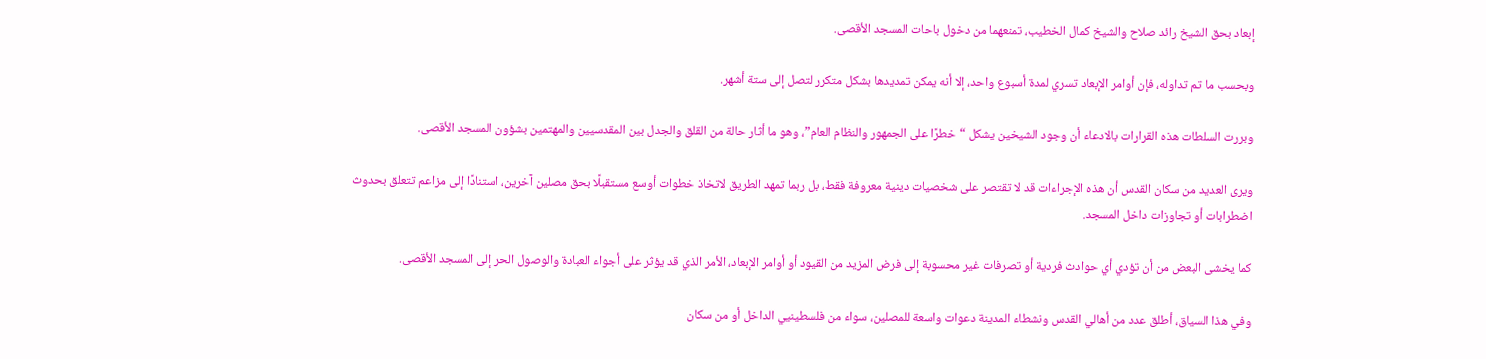إبعاد بحق الشيخ رائد صلاح والشيخ كمال الخطيب، تمنعهما من دخول باحات المسجد الأقصى.

وبحسب ما تم تداوله، فإن أوامر الإبعاد تسري لمدة أسبوع واحد، إلا أنه يمكن تمديدها بشكل متكرر لتصل إلى ستة أشهر.

وبررت السلطات هذه القرارات بالادعاء أن وجود الشيخين يشكل “خطرًا على الجمهور والنظام العام”، وهو ما أثار حالة من القلق والجدل بين المقدسيين والمهتمين بشؤون المسجد الأقصى.

ويرى العديد من سكان القدس أن هذه الإجراءات قد لا تقتصر على شخصيات دينية معروفة فقط، بل ربما تمهد الطريق لاتخاذ خطوات أوسع مستقبلًا بحق مصلين آخرين، استنادًا إلى مزاعم تتعلق بحدوث اضطرابات أو تجاوزات داخل المسجد.

كما يخشى البعض من أن تؤدي أي حوادث فردية أو تصرفات غير محسوبة إلى فرض المزيد من القيود أو أوامر الإبعاد، الأمر الذي قد يؤثر على أجواء العبادة والوصول الحر إلى المسجد الأقصى.

وفي هذا السياق، أطلق عدد من أهالي القدس ونشطاء المدينة دعوات واسعة للمصلين، سواء من فلسطينيي الداخل أو من سكان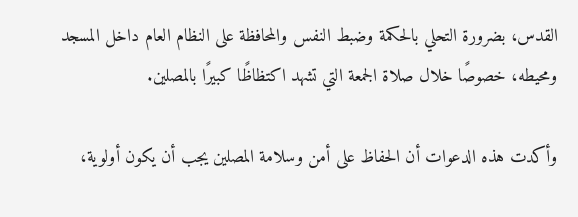القدس، بضرورة التحلي بالحكمة وضبط النفس والمحافظة على النظام العام داخل المسجد ومحيطه، خصوصًا خلال صلاة الجمعة التي تشهد اكتظاظًا كبيرًا بالمصلين.

وأكدت هذه الدعوات أن الحفاظ على أمن وسلامة المصلين يجب أن يكون أولوية،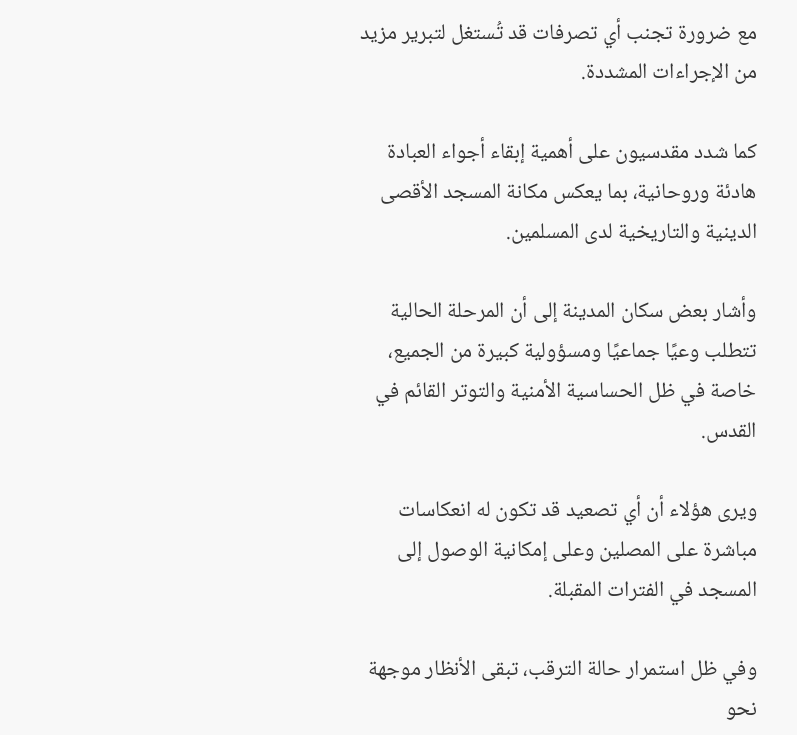مع ضرورة تجنب أي تصرفات قد تُستغل لتبرير مزيد من الإجراءات المشددة.

كما شدد مقدسيون على أهمية إبقاء أجواء العبادة هادئة وروحانية، بما يعكس مكانة المسجد الأقصى الدينية والتاريخية لدى المسلمين.

وأشار بعض سكان المدينة إلى أن المرحلة الحالية تتطلب وعيًا جماعيًا ومسؤولية كبيرة من الجميع، خاصة في ظل الحساسية الأمنية والتوتر القائم في القدس.

ويرى هؤلاء أن أي تصعيد قد تكون له انعكاسات مباشرة على المصلين وعلى إمكانية الوصول إلى المسجد في الفترات المقبلة.

وفي ظل استمرار حالة الترقب، تبقى الأنظار موجهة نحو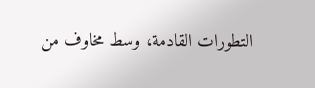التطورات القادمة، وسط مخاوف من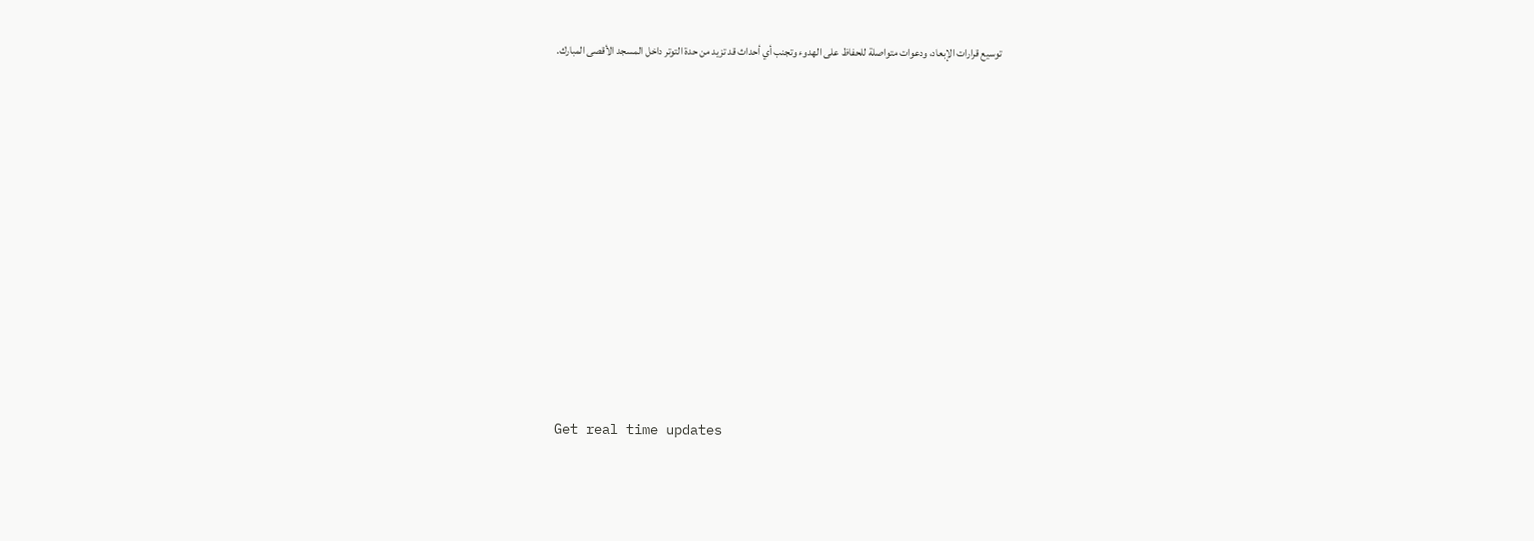توسيع قرارات الإبعاد، ودعوات متواصلة للحفاظ على الهدوء وتجنب أي أحداث قد تزيد من حدة التوتر داخل المسجد الأقصى المبارك.



















Get real time updates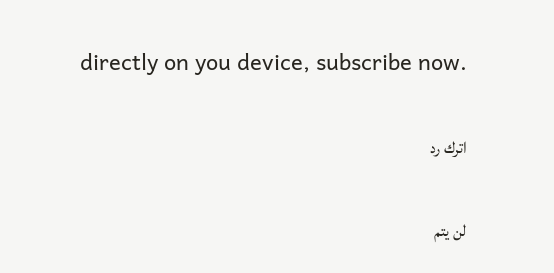directly on you device, subscribe now.

اترك رد

لن يتم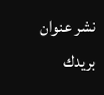نشر عنوان بريدك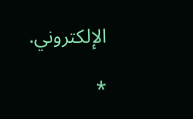الإلكتروني.

*